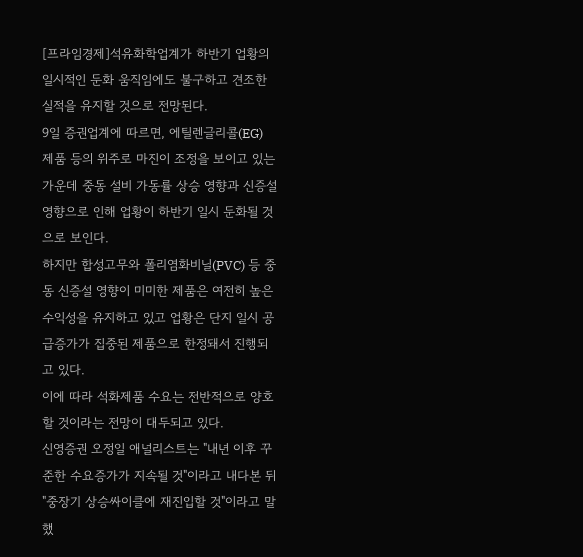[프라임경제]석유화학업계가 하반기 업황의 일시적인 둔화 움직임에도 불구하고 견조한 실적을 유지할 것으로 전망된다.
9일 증권업계에 따르면, 에틸렌글리콜(EG) 제품 등의 위주로 마진이 조정을 보이고 있는 가운데 중동 설비 가동률 상승 영향과 신증설 영향으로 인해 업황이 하반기 일시 둔화될 것으로 보인다.
하지만 합성고무와 폴리염화비닐(PVC) 등 중동 신증설 영향이 미미한 제품은 여전히 높은 수익성을 유지하고 있고 업황은 단지 일시 공급증가가 집중된 제품으로 한정돼서 진행되고 있다.
이에 따라 석화제품 수요는 전반적으로 양호할 것이라는 전망이 대두되고 있다.
신영증권 오정일 애널리스트는 "내년 이후 꾸준한 수요증가가 지속될 것"이라고 내다본 뒤 "중장기 상승싸이클에 재진입할 것"이라고 말했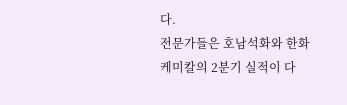다.
전문가들은 호남석화와 한화케미칼의 2분기 실적이 다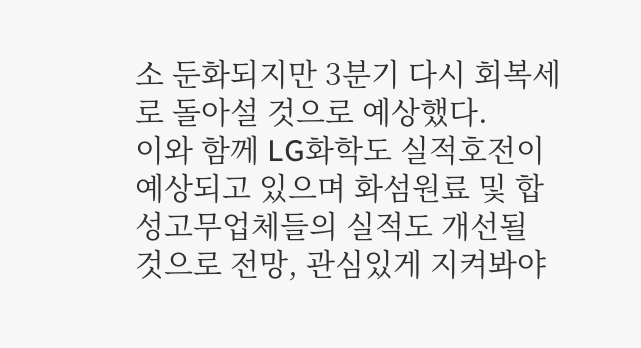소 둔화되지만 3분기 다시 회복세로 돌아설 것으로 예상했다.
이와 함께 LG화학도 실적호전이 예상되고 있으며 화섬원료 및 합성고무업체들의 실적도 개선될 것으로 전망, 관심있게 지켜봐야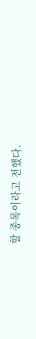할 종목이라고 전했다.